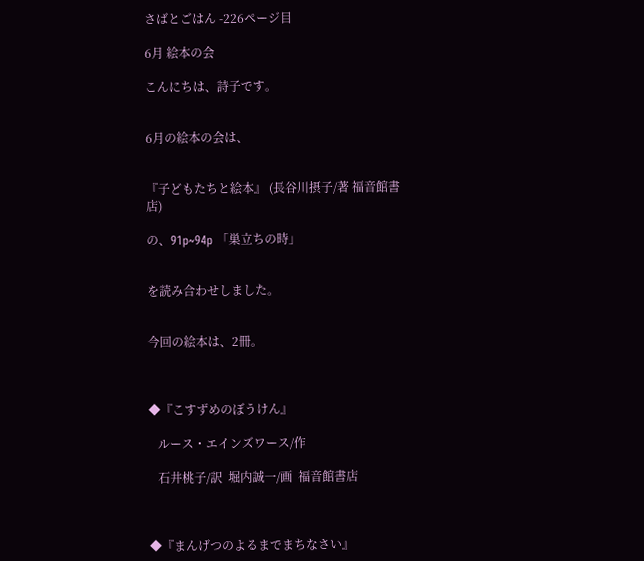さばとごはん -226ページ目

6月 絵本の会

こんにちは、詩子です。


6月の絵本の会は、


『子どもたちと絵本』 (長谷川摂子/著 福音館書店)

の、91p~94p 「巣立ちの時」


を読み合わせしました。


今回の絵本は、2冊。



◆『こすずめのぼうけん』

   ルース・エインズワース/作

   石井桃子/訳  堀内誠一/画  福音館書店



◆『まんげつのよるまでまちなさい』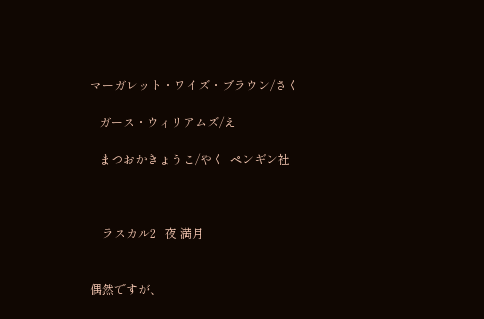マーガレット・ワイズ・ブラウン/さく

   ガース・ウィリアムズ/え

   まつおかきょうこ/やく  ペンギン社



    ラスカル2   夜 満月


偶然ですが、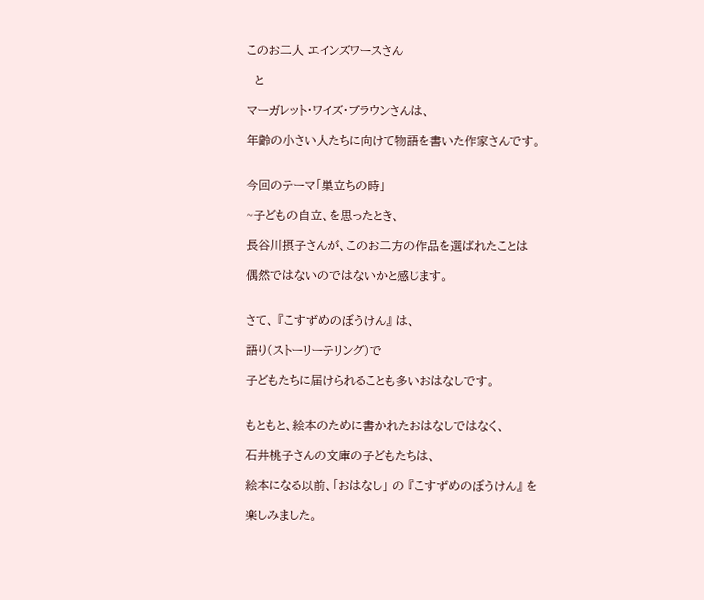このお二人 エインズワースさん

  と

マーガレット・ワイズ・ブラウンさんは、

年齢の小さい人たちに向けて物語を書いた作家さんです。


今回のテーマ「巣立ちの時」

~子どもの自立、を思ったとき、

長谷川摂子さんが、このお二方の作品を選ばれたことは

偶然ではないのではないかと感じます。


さて、 『こすずめのぼうけん』 は、

語り(ストーリーテリング)で

子どもたちに届けられることも多いおはなしです。


もともと、絵本のために書かれたおはなしではなく、

石井桃子さんの文庫の子どもたちは、

絵本になる以前、「おはなし」 の 『こすずめのぼうけん』 を

楽しみました。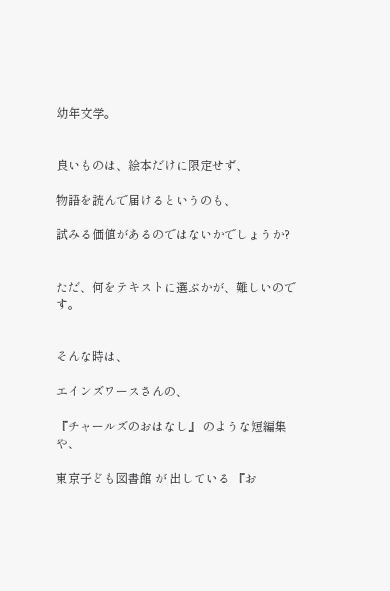幼年文学。


良いものは、絵本だけに限定せず、

物語を読んで届けるというのも、

試みる価値があるのではないかでしょうか?


ただ、何をテキストに選ぶかが、難しいのです。


そんな時は、

エインズワースさんの、

『チャールズのおはなし』 のような短編集や、

東京子ども図書館 が 出している 『お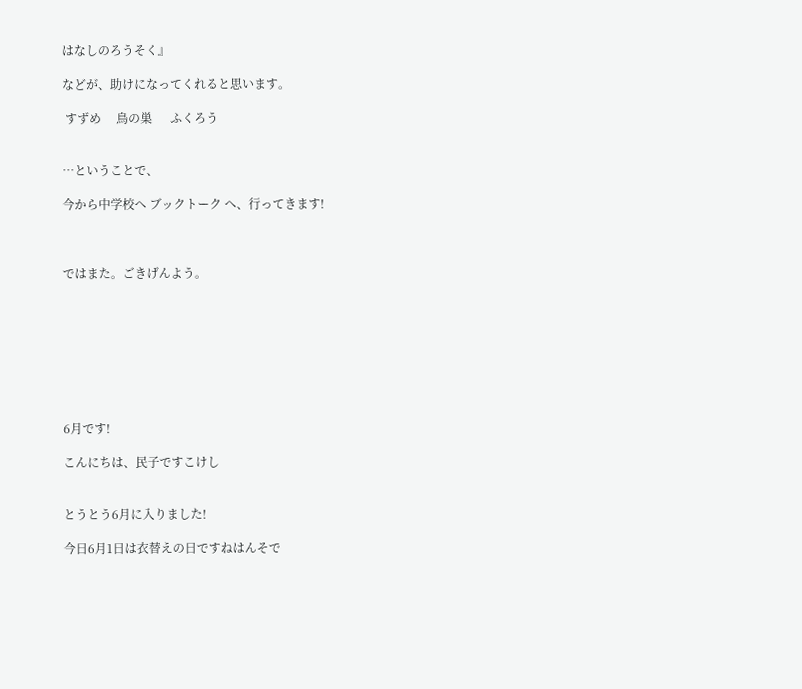はなしのろうそく』

などが、助けになってくれると思います。

 すずめ     鳥の巣      ふくろう


…ということで、

今から中学校へ ブックトーク へ、行ってきます!



ではまた。ごきげんよう。








6月です!

こんにちは、民子ですこけし


とうとう6月に入りました!

今日6月1日は衣替えの日ですねはんそで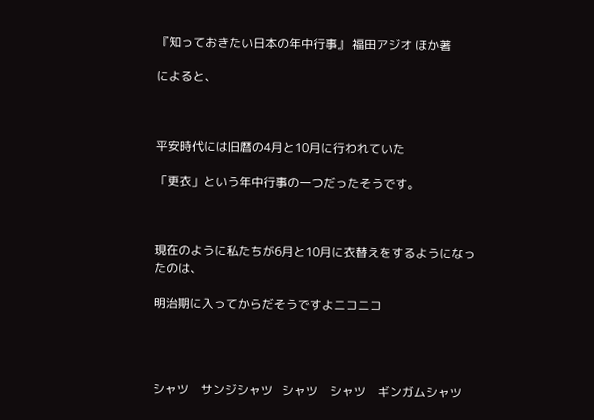『知っておきたい日本の年中行事』 福田アジオ ほか著

によると、



平安時代には旧暦の4月と10月に行われていた

「更衣」という年中行事の一つだったそうです。



現在のように私たちが6月と10月に衣替えをするようになったのは、

明治期に入ってからだそうですよニコニコ




シャツ    サンジシャツ   シャツ    シャツ    ギンガムシャツ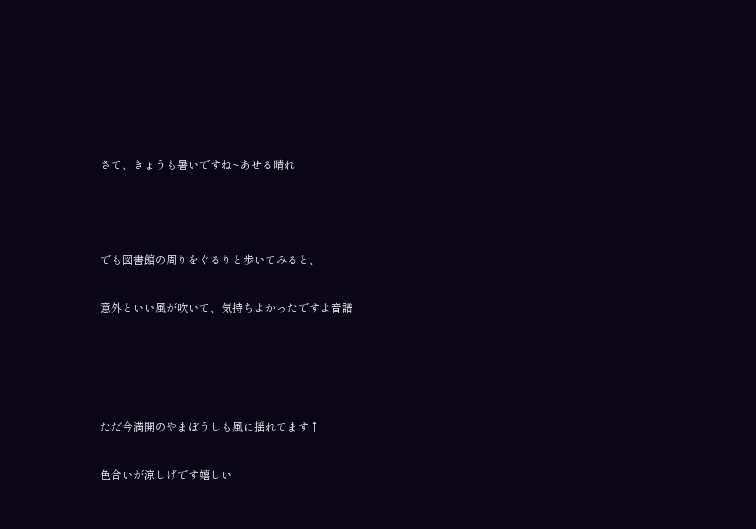さて、きょうも暑いですね~あせる晴れ



でも図書館の周りをぐるりと歩いてみると、

意外といい風が吹いて、気持ちよかったですよ音譜




ただ今満開のやまぼうしも風に揺れてます↑

色合いが涼しげです嬉しい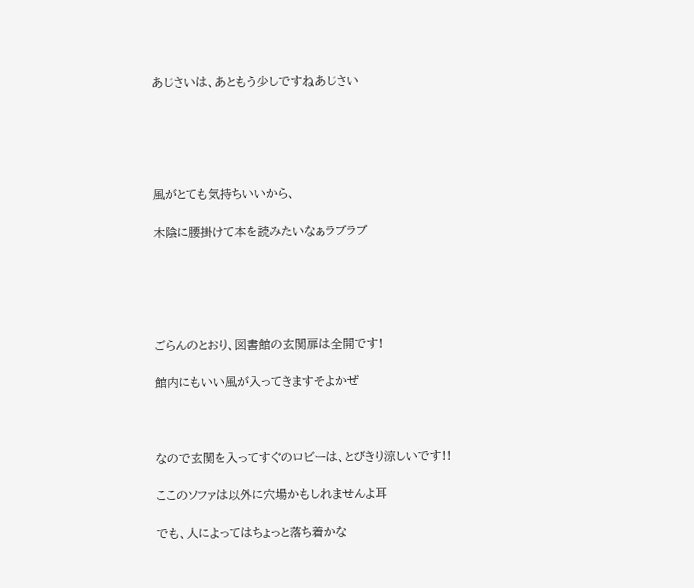あじさいは、あともう少しですねあじさい





風がとても気持ちいいから、

木陰に腰掛けて本を読みたいなぁラブラブ





ごらんのとおり、図書館の玄関扉は全開です!

館内にもいい風が入ってきますそよかぜ



なので玄関を入ってすぐのロビーは、とびきり涼しいです!!

ここのソファは以外に穴場かもしれませんよ耳

でも、人によってはちょっと落ち着かな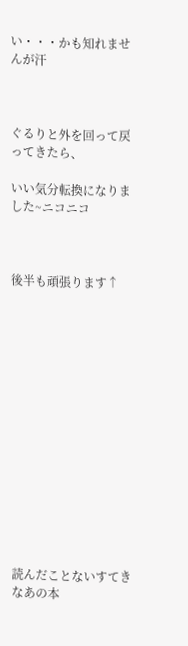い・・・かも知れませんが汗



ぐるりと外を回って戻ってきたら、

いい気分転換になりました~ニコニコ



後半も頑張ります↑















読んだことないすてきなあの本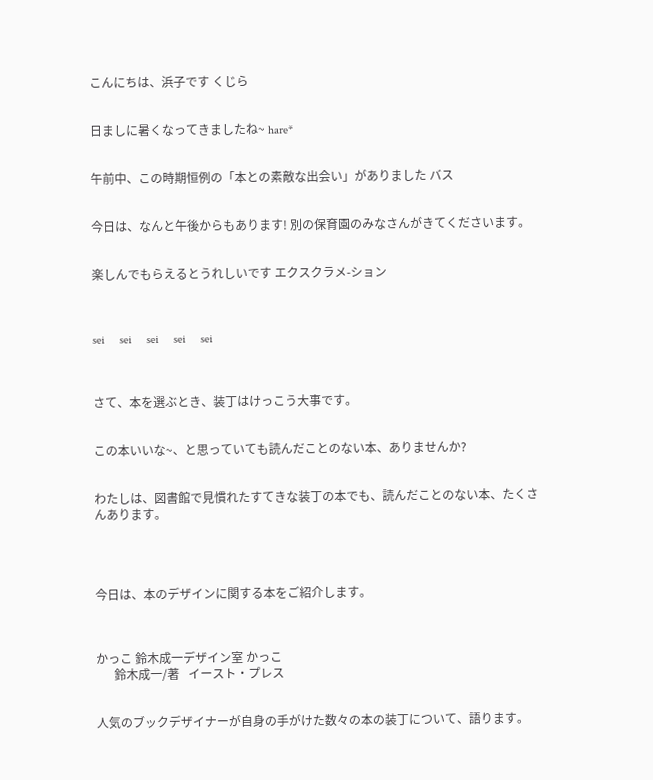こんにちは、浜子です くじら


日ましに暑くなってきましたね~ hare*


午前中、この時期恒例の「本との素敵な出会い」がありました バス


今日は、なんと午後からもあります! 別の保育園のみなさんがきてくださいます。


楽しんでもらえるとうれしいです エクスクラメ-ション



sei     sei     sei     sei     sei



さて、本を選ぶとき、装丁はけっこう大事です。


この本いいな~、と思っていても読んだことのない本、ありませんか?


わたしは、図書館で見慣れたすてきな装丁の本でも、読んだことのない本、たくさんあります。




今日は、本のデザインに関する本をご紹介します。



かっこ 鈴木成一デザイン室 かっこ
      鈴木成一/著   イースト・プレス


人気のブックデザイナーが自身の手がけた数々の本の装丁について、語ります。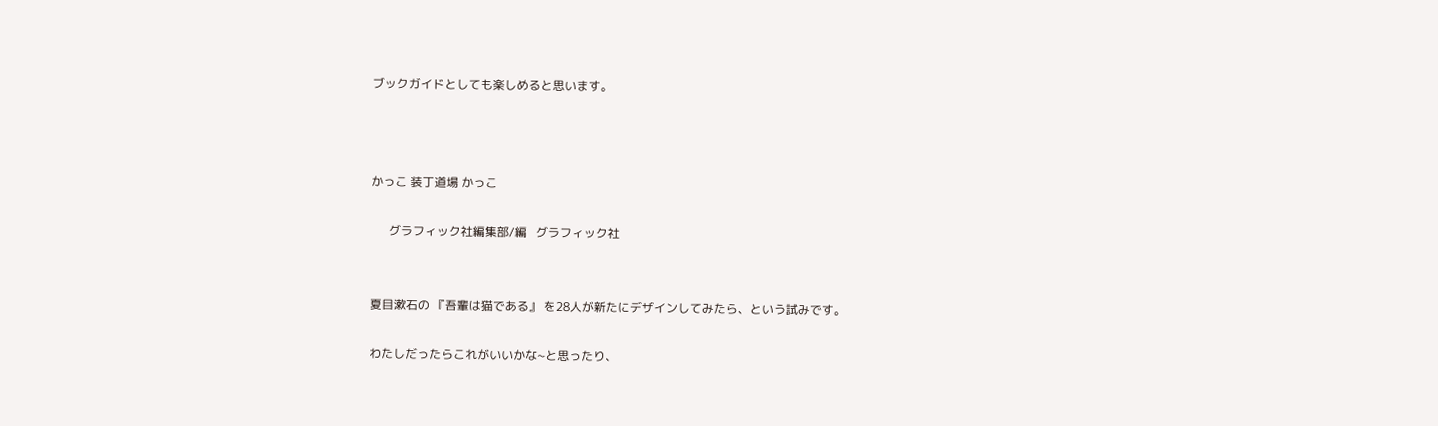ブックガイドとしても楽しめると思います。



かっこ 装丁道場 かっこ

      グラフィック社編集部/編   グラフィック社


夏目漱石の 『吾輩は猫である』 を28人が新たにデザインしてみたら、という試みです。

わたしだったらこれがいいかな~と思ったり、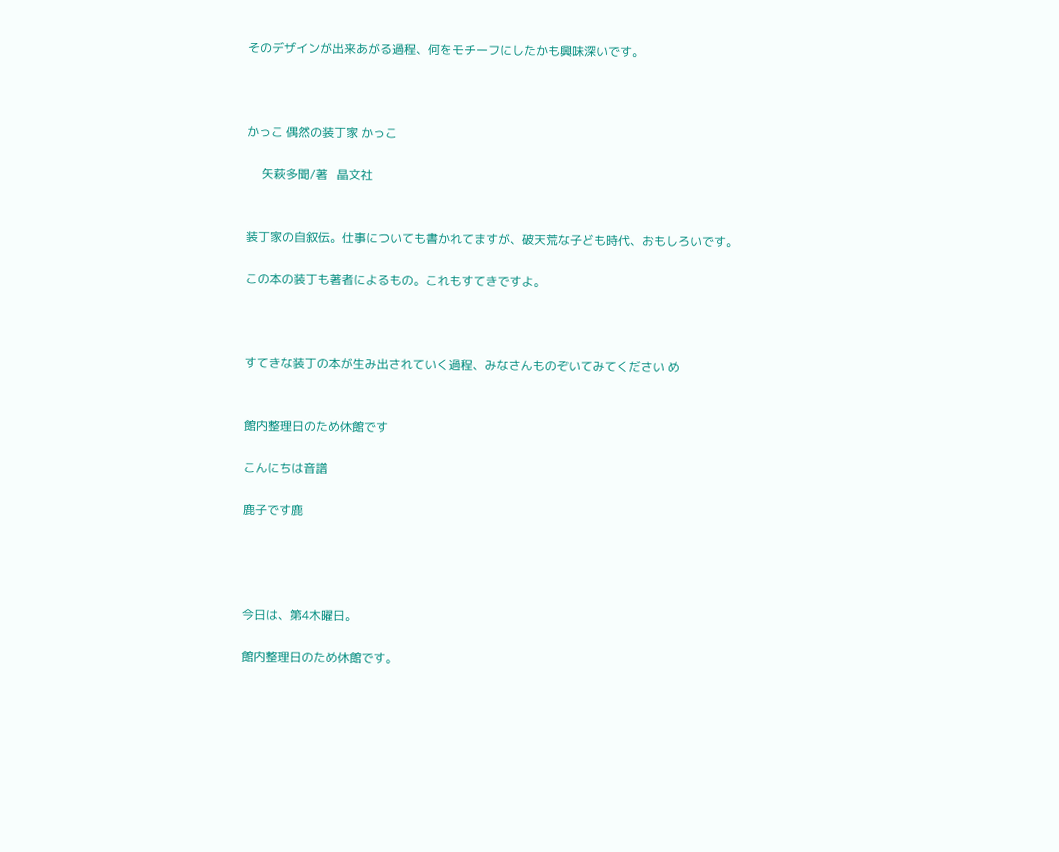そのデザインが出来あがる過程、何をモチーフにしたかも興味深いです。



かっこ 偶然の装丁家 かっこ

     矢萩多聞/著   晶文社


装丁家の自叙伝。仕事についても書かれてますが、破天荒な子ども時代、おもしろいです。

この本の装丁も著者によるもの。これもすてきですよ。



すてきな装丁の本が生み出されていく過程、みなさんものぞいてみてください め


館内整理日のため休館です

こんにちは音譜

鹿子です鹿




今日は、第4木曜日。

館内整理日のため休館です。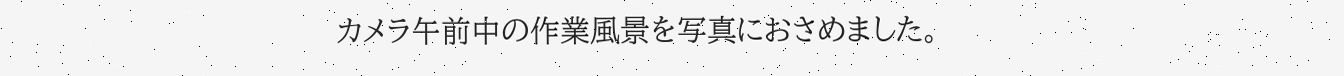カメラ午前中の作業風景を写真におさめました。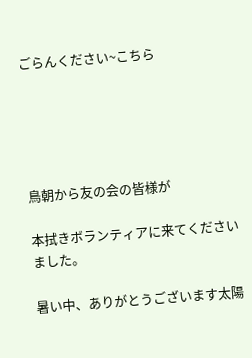ごらんください~こちら





鳥朝から友の会の皆様が

本拭きボランティアに来てくださいました。

暑い中、ありがとうございます太陽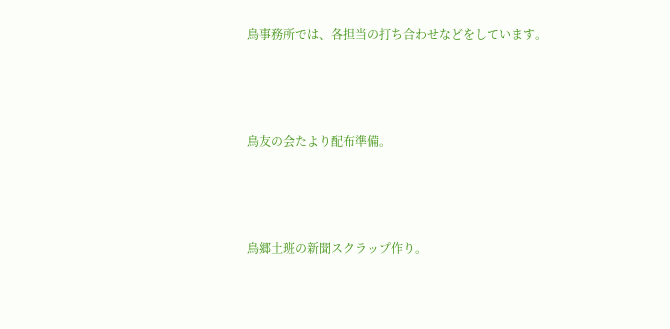鳥事務所では、各担当の打ち合わせなどをしています。



鳥友の会たより配布準備。



鳥郷土班の新聞スクラップ作り。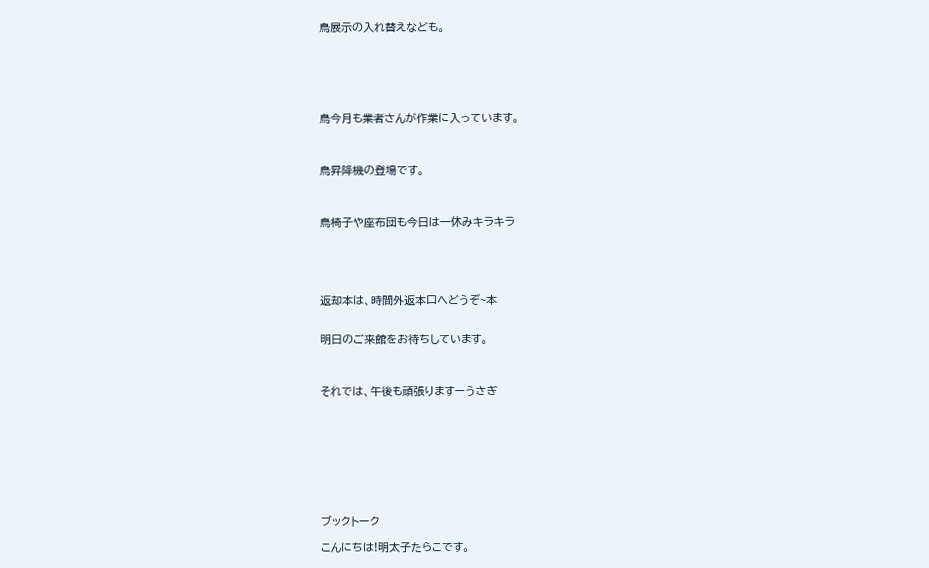鳥展示の入れ替えなども。






鳥今月も業者さんが作業に入っています。



鳥昇降機の登場です。



鳥椅子や座布団も今日は一休みキラキラ





返却本は、時間外返本口へどうぞ~本


明日のご来館をお待ちしています。



それでは、午後も頑張りますーうさぎ









ブックトーク

こんにちは!明太子たらこです。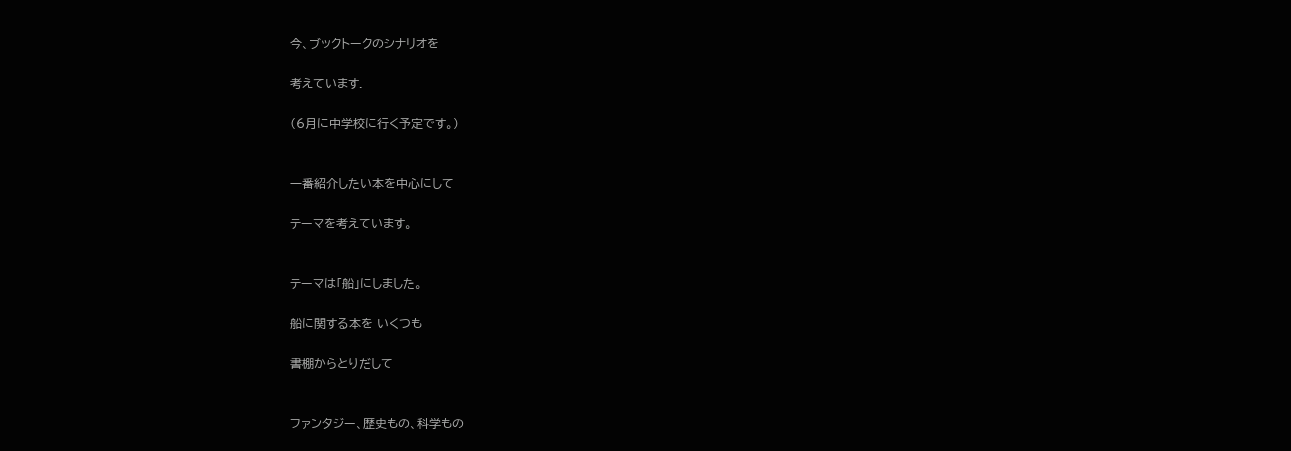今、ブックトークのシナリオを

考えています.

(6月に中学校に行く予定です。)


一番紹介したい本を中心にして

テーマを考えています。


テーマは「船」にしました。

船に関する本を いくつも

書棚からとりだして


ファンタジー、歴史もの、科学もの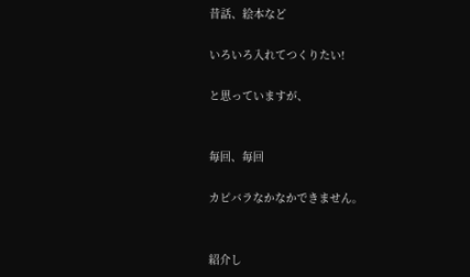昔話、絵本など

いろいろ入れてつくりたい!

と思っていますが、


毎回、毎回

カピバラなかなかできません。


紹介し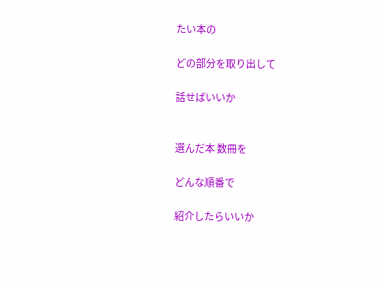たい本の

どの部分を取り出して

話せばいいか


選んだ本 数冊を

どんな順番で

紹介したらいいか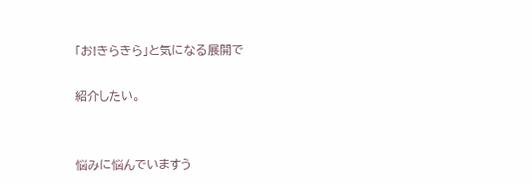「お!きらきら」と気になる展開で

紹介したい。


悩みに悩んでいますう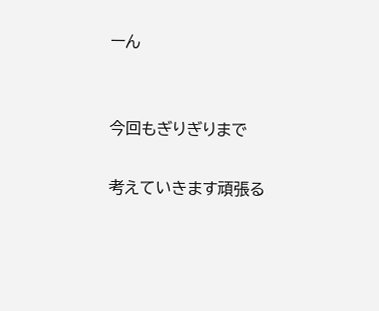ーん


今回もぎりぎりまで

考えていきます頑張る